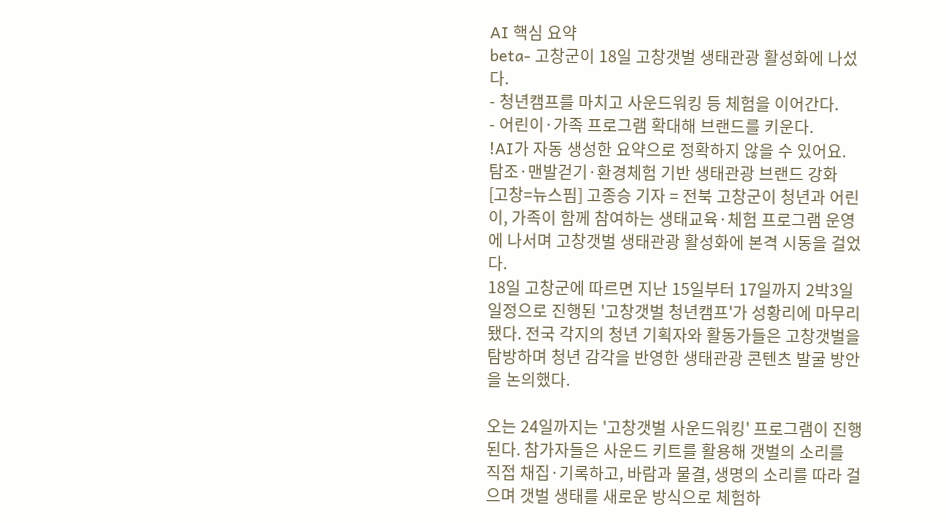AI 핵심 요약
beta- 고창군이 18일 고창갯벌 생태관광 활성화에 나섰다.
- 청년캠프를 마치고 사운드워킹 등 체험을 이어간다.
- 어린이·가족 프로그램 확대해 브랜드를 키운다.
!AI가 자동 생성한 요약으로 정확하지 않을 수 있어요.
탐조·맨발걷기·환경체험 기반 생태관광 브랜드 강화
[고창=뉴스핌] 고종승 기자 = 전북 고창군이 청년과 어린이, 가족이 함께 참여하는 생태교육·체험 프로그램 운영에 나서며 고창갯벌 생태관광 활성화에 본격 시동을 걸었다.
18일 고창군에 따르면 지난 15일부터 17일까지 2박3일 일정으로 진행된 '고창갯벌 청년캠프'가 성황리에 마무리됐다. 전국 각지의 청년 기획자와 활동가들은 고창갯벌을 탐방하며 청년 감각을 반영한 생태관광 콘텐츠 발굴 방안을 논의했다.

오는 24일까지는 '고창갯벌 사운드워킹' 프로그램이 진행된다. 참가자들은 사운드 키트를 활용해 갯벌의 소리를 직접 채집·기록하고, 바람과 물결, 생명의 소리를 따라 걸으며 갯벌 생태를 새로운 방식으로 체험하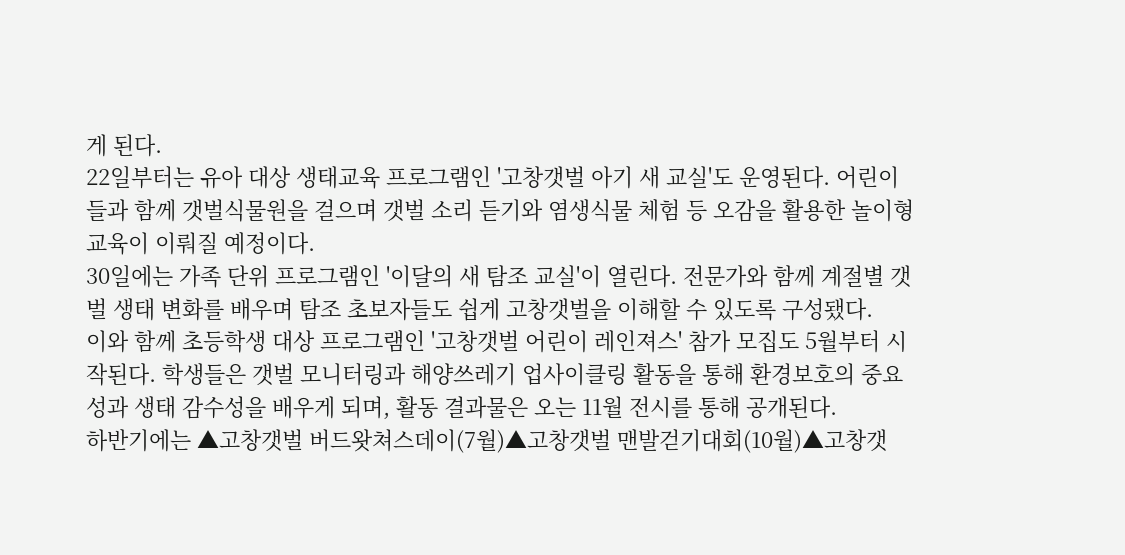게 된다.
22일부터는 유아 대상 생태교육 프로그램인 '고창갯벌 아기 새 교실'도 운영된다. 어린이들과 함께 갯벌식물원을 걸으며 갯벌 소리 듣기와 염생식물 체험 등 오감을 활용한 놀이형 교육이 이뤄질 예정이다.
30일에는 가족 단위 프로그램인 '이달의 새 탐조 교실'이 열린다. 전문가와 함께 계절별 갯벌 생태 변화를 배우며 탐조 초보자들도 쉽게 고창갯벌을 이해할 수 있도록 구성됐다.
이와 함께 초등학생 대상 프로그램인 '고창갯벌 어린이 레인져스' 참가 모집도 5월부터 시작된다. 학생들은 갯벌 모니터링과 해양쓰레기 업사이클링 활동을 통해 환경보호의 중요성과 생태 감수성을 배우게 되며, 활동 결과물은 오는 11월 전시를 통해 공개된다.
하반기에는 ▲고창갯벌 버드왓쳐스데이(7월)▲고창갯벌 맨발걷기대회(10월)▲고창갯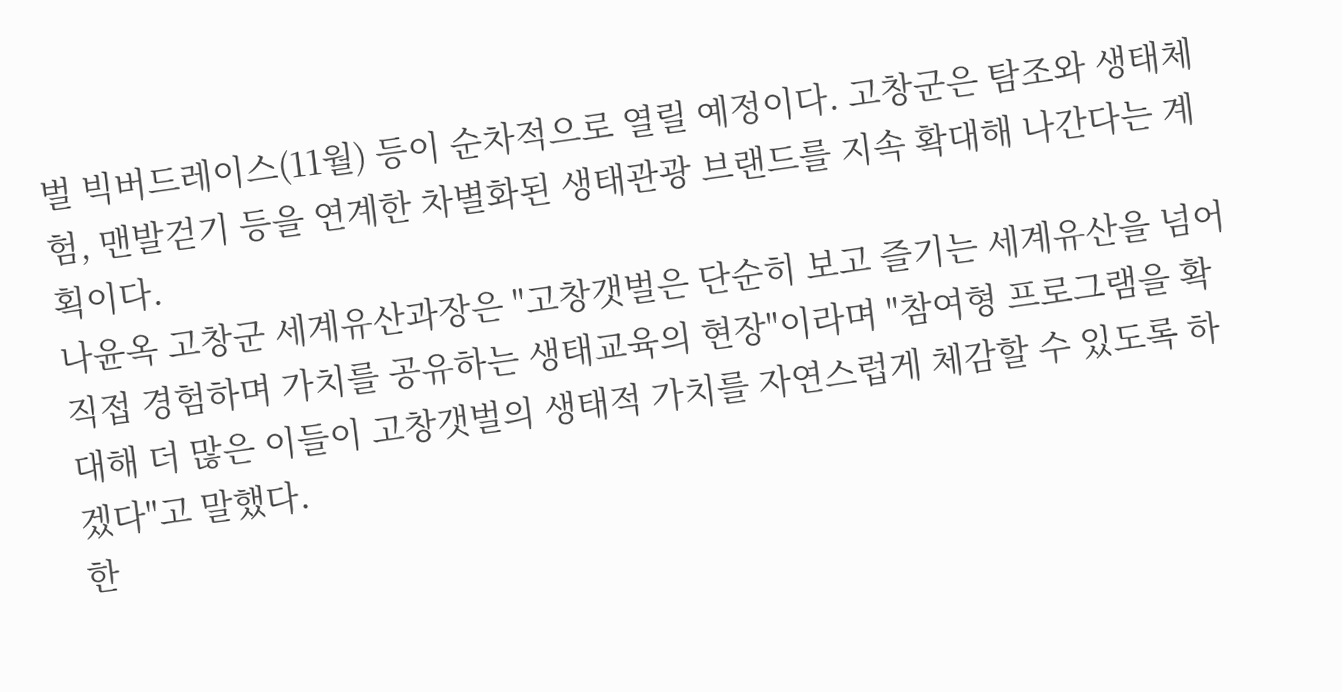벌 빅버드레이스(11월) 등이 순차적으로 열릴 예정이다. 고창군은 탐조와 생태체험, 맨발걷기 등을 연계한 차별화된 생태관광 브랜드를 지속 확대해 나간다는 계획이다.
나윤옥 고창군 세계유산과장은 "고창갯벌은 단순히 보고 즐기는 세계유산을 넘어 직접 경험하며 가치를 공유하는 생태교육의 현장"이라며 "참여형 프로그램을 확대해 더 많은 이들이 고창갯벌의 생태적 가치를 자연스럽게 체감할 수 있도록 하겠다"고 말했다.
한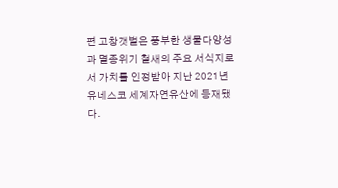편 고창갯벌은 풍부한 생물다양성과 멸종위기 철새의 주요 서식지로서 가치를 인정받아 지난 2021년 유네스코 세계자연유산에 등재됐다.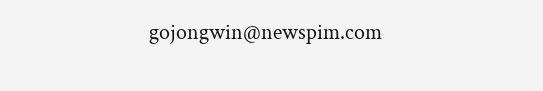gojongwin@newspim.com